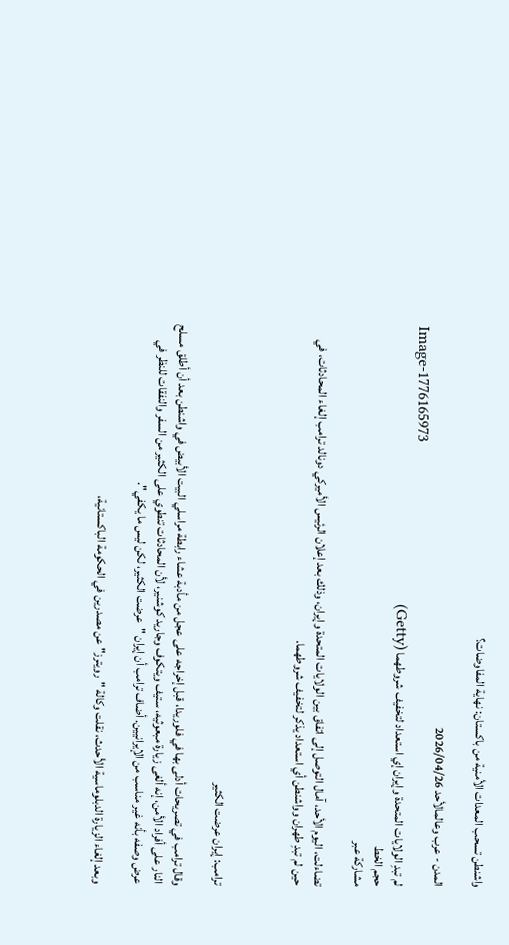واشنطن تسحب المعدات الأمنية من باكستان: نهاية المفاوضات؟

المدن - عرب وعالمالأحد 2026/04/26
Image-1776165973
لم تبدِ الولايات المتحدة وإيران إي استعداد لتخفيف شروطهما (Getty)
حجم الخط
مشاركة عبر

تضاءلت، اليوم الأحد، آمال التوصل إلى اتفاق بين الولايات المتحدة وإيران، وذلك بعد إعلان الرئيس الأميركي دونالد ترامب إلغاء المحادثات، في حين لم تبدِ طهران وواشنطن أي استعداد يذكر لتخفيف شروطهما.



ترامب: إيران عرضت الكثير

وقال ترامب في تصريحات أدلى بها في فلوريدا، قبل إخراجه على عجل من مأدبة عشاء رابطة مراسلي البيت الأبيض في واشنطن بعد أن أطلق مسلح النار على أفراد الأمن، إنه ألغى زيارة مبعوثيه، ستيف ويتكوف وجاريد كوشنير، لأن المحادثات تنطوي على الكثير من السفر والنفقات للنظر في عرض وصفه بأنه غير مناسب من الإيرانيين. أضاف ترامب أن إيران "عرضت الكثير، لكن ليس ما يكفي".

وبعد إلغاء الزيارة الدبلوماسية الأحدث، نقلت وكالة "رويترز" عن مصدرين في الحكومة الباكستانية،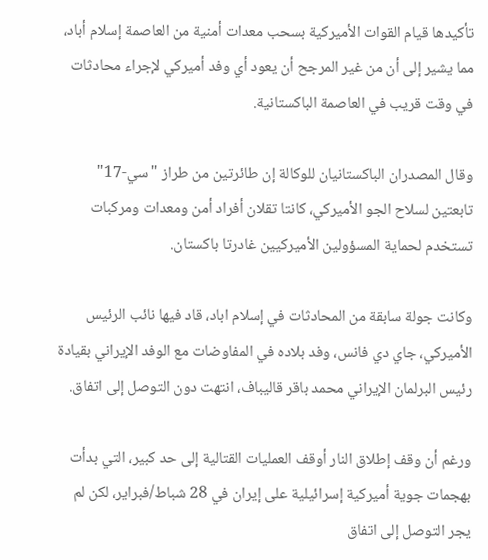تأكيدها قيام القوات الأميركية بسحب معدات أمنية من العاصمة إسلام أباد، مما يشير إلى أن من غير المرجح أن يعود أي وفد أميركي لإجراء محادثات في وقت قريب في العاصمة الباكستانية.

وقال المصدران الباكستانيان للوكالة إن طائرتين من طراز "سي-17" تابعتين لسلاح الجو الأميركي، كانتا تقلان أفراد أمن ومعدات ومركبات تستخدم لحماية المسؤولين الأميركيين غادرتا باكستان.

وكانت جولة سابقة من المحادثات في إسلام اباد، قاد فيها نائب الرئيس الأميركي، جاي دي فانس، وفد بلاده في المفاوضات مع الوفد الإيراني بقيادة رئيس البرلمان الإيراني محمد باقر قاليباف، انتهت دون التوصل إلى اتفاق.

ورغم أن وقف إطلاق النار أوقف العمليات القتالية إلى حد كبير، التي بدأت بهجمات جوية أميركية إسرائيلية على إيران في 28 شباط/فبراير، لكن لم يجر التوصل إلى اتفاق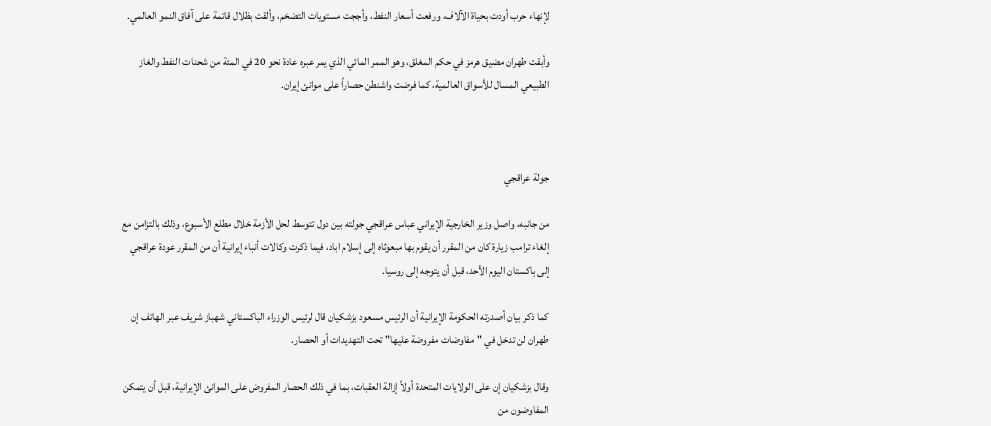لإنهاء حرب أودت بحياة الآلاف، ورفعت أسعار النفط، وأججت مستويات التضخم، وألقت بظلال قاتمة على آفاق النمو العالمي.

وأبقت طهران مضيق هرمز في حكم المغلق، وهو الممر المائي الذي يمر عبره عادة نحو 20 في المئة من شحنات النفط والغاز الطبيعي المسال للأسواق العالمية، كما فرضت واشنطن حصاراً على موانئ إيران.



جولة عراقجي

من جانبه، واصل وزير الخارجية الإيراني عباس عراقجي جولته بين دول تتوسط لحل الأزمة خلال مطلع الأسبوع، وذلك بالتزامن مع إلغاء ترامب زيارة كان من المقرر أن يقوم بها مبعوثاه إلى إسلام اباد، فيما ذكرت وكالات أنباء إيرانية أن من المقرر عودة عراقجي إلى باكستان اليوم الأحد، قبل أن يتوجه إلى روسيا.

كما ذكر بيان أصدرته الحكومة الإيرانية أن الرئيس مسعود بزشكيان قال لرئيس الوزراء الباكستاني شهباز شريف عبر الهاتف إن طهران لن تدخل في "مفاوضات مفروضة عليها" تحت التهديدات أو الحصار.

وقال بزشكيان إن على الولايات المتحدة أولاً إزالة العقبات، بما في ذلك الحصار المفروض على الموانئ الإيرانية، قبل أن يتمكن المفاوضون من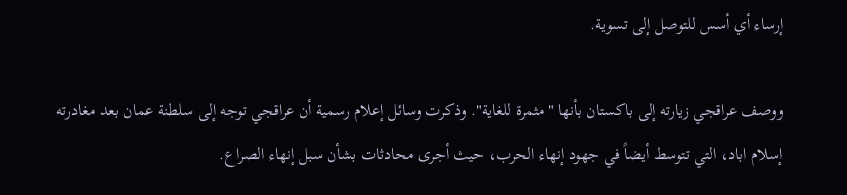إرساء أي أسس للتوصل إلى تسوية.

ووصف عراقجي زيارته إلى باكستان بأنها "مثمرة للغاية". وذكرت وسائل إعلام رسمية أن عراقجي توجه إلى سلطنة عمان بعد مغادرته إسلام اباد، التي تتوسط أيضاً في جهود إنهاء الحرب، حيث أجرى محادثات بشأن سبل إنهاء الصراع.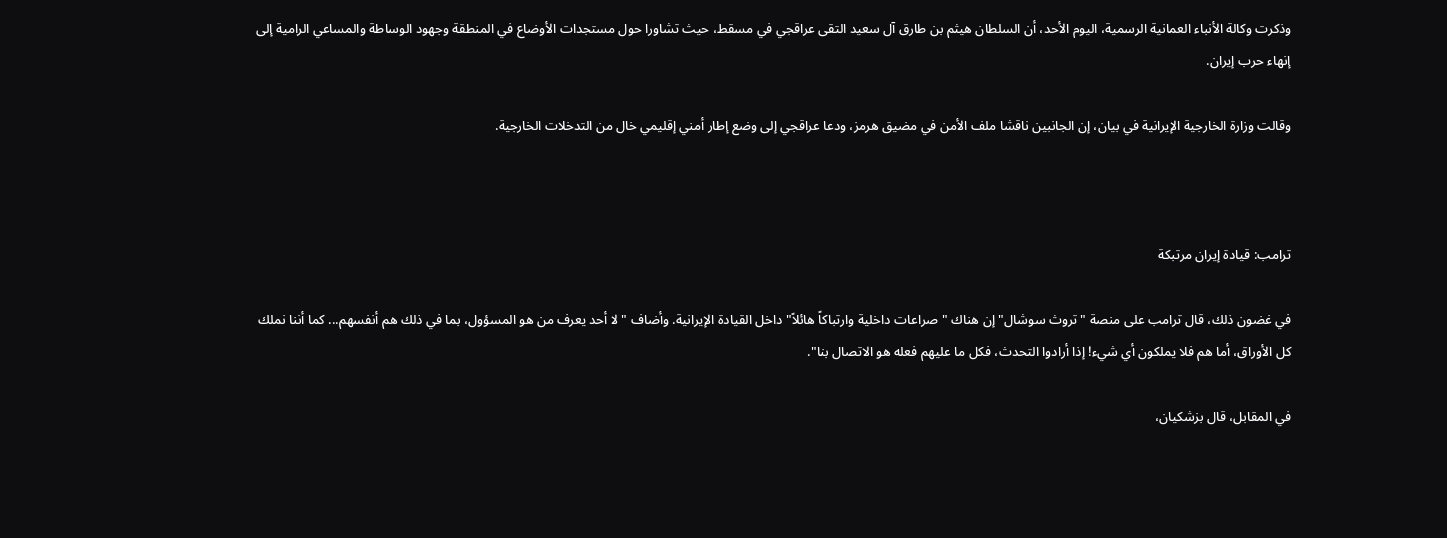وذكرت وكالة الأنباء العمانية الرسمية، اليوم الأحد، أن السلطان هيثم بن طارق آل سعيد التقى عراقجي في مسقط، حيث تشاورا حول مستجدات الأوضاع في المنطقة وجهود الوساطة والمساعي الرامية إلى إنهاء حرب إيران.

وقالت وزارة الخارجية الإيرانية في بيان، إن الجانبين ناقشا ملف الأمن في مضيق هرمز، ودعا عراقجي إلى وضع إطار أمني إقليمي خال من التدخلات الخارجية.



ترامب: قيادة إيران مرتبكة

في غضون ذلك، قال ترامب على منصة "تروث سوشال" إن هناك "صراعات داخلية وارتباكاً هائلاً" داخل القيادة الإيرانية. وأضاف "لا أحد يعرف من هو المسؤول، بما في ذلك هم أنفسهم... كما أننا نملك كل الأوراق، أما هم فلا يملكون أي شيء! إذا أرادوا التحدث، فكل ما عليهم فعله هو الاتصال بنا".

في المقابل، قال بزشكيان،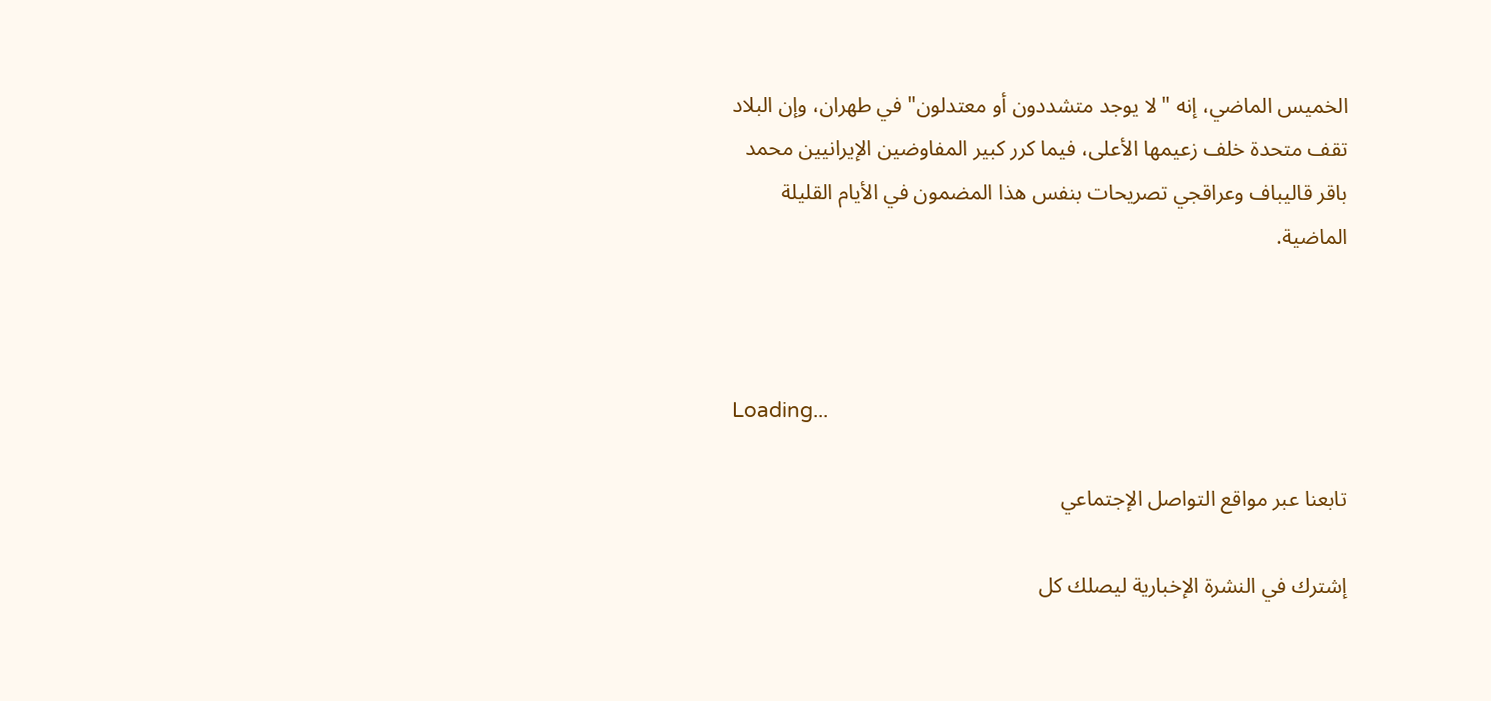الخميس الماضي، إنه "لا يوجد متشددون أو معتدلون" في طهران، وإن البلاد تقف متحدة خلف زعيمها الأعلى، فيما كرر كبير المفاوضين الإيرانيين محمد باقر قاليباف وعراقجي تصريحات بنفس هذا المضمون في الأيام القليلة الماضية.



Loading...

تابعنا عبر مواقع التواصل الإجتماعي

إشترك في النشرة الإخبارية ليصلك كل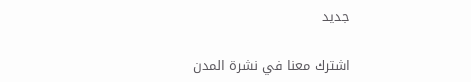جديد

اشترك معنا في نشرة المدن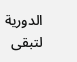الدورية لتبقى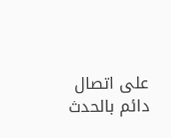على اتصال دائم بالحدث